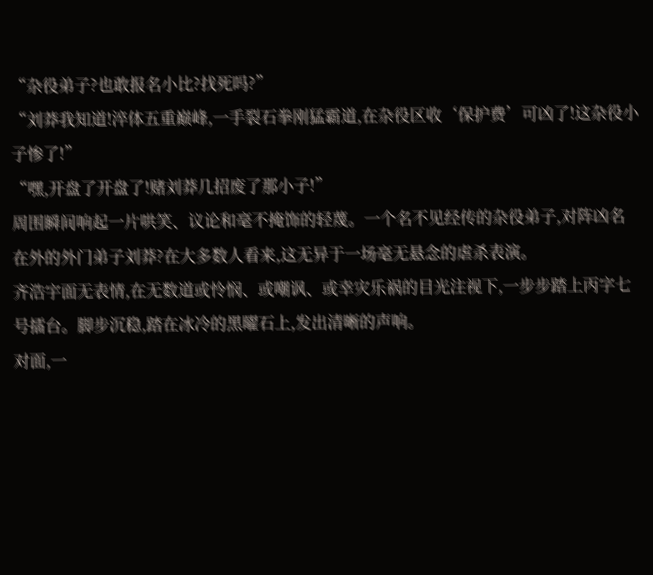“杂役弟子?也敢报名小比?找死吗?”
“刘莽我知道!淬体五重巅峰,一手裂石拳刚猛霸道,在杂役区收‘保护费’可凶了!这杂役小子惨了!”
“嘿,开盘了开盘了!赌刘莽几招废了那小子!”
周围瞬间响起一片哄笑、议论和毫不掩饰的轻蔑。一个名不见经传的杂役弟子,对阵凶名在外的外门弟子刘莽?在大多数人看来,这无异于一场毫无悬念的虐杀表演。
齐浩宇面无表情,在无数道或怜悯、或嘲讽、或幸灾乐祸的目光注视下,一步步踏上丙字七号擂台。脚步沉稳,踏在冰冷的黑曜石上,发出清晰的声响。
对面,一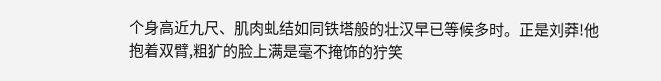个身高近九尺、肌肉虬结如同铁塔般的壮汉早已等候多时。正是刘莽!他抱着双臂,粗犷的脸上满是毫不掩饰的狞笑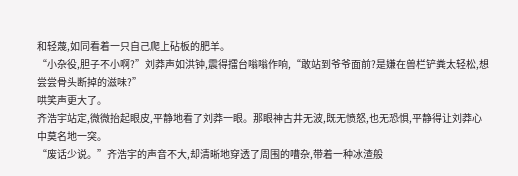和轻蔑,如同看着一只自己爬上砧板的肥羊。
“小杂役,胆子不小啊?”刘莽声如洪钟,震得擂台嗡嗡作响,“敢站到爷爷面前?是嫌在兽栏铲粪太轻松,想尝尝骨头断掉的滋味?”
哄笑声更大了。
齐浩宇站定,微微抬起眼皮,平静地看了刘莽一眼。那眼神古井无波,既无愤怒,也无恐惧,平静得让刘莽心中莫名地一突。
“废话少说。”齐浩宇的声音不大,却清晰地穿透了周围的嘈杂,带着一种冰渣般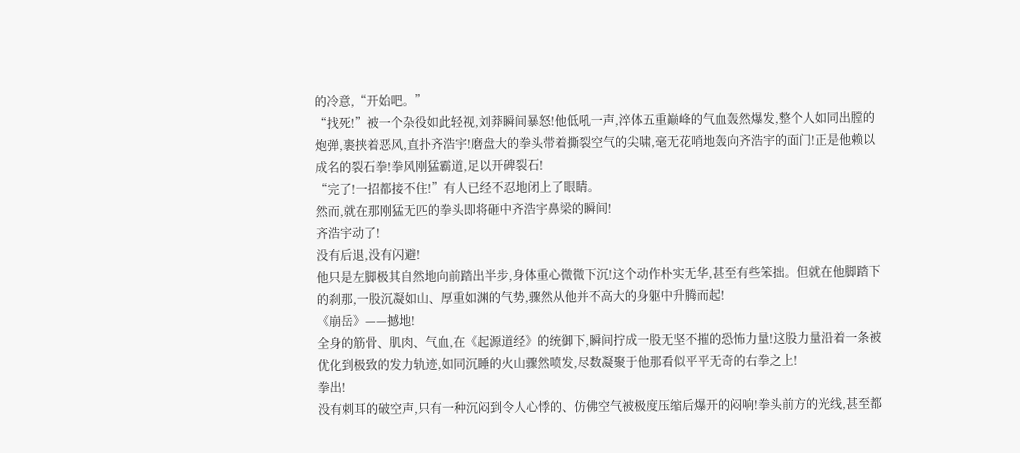的冷意,“开始吧。”
“找死!”被一个杂役如此轻视,刘莽瞬间暴怒!他低吼一声,淬体五重巅峰的气血轰然爆发,整个人如同出膛的炮弹,裹挟着恶风,直扑齐浩宇!磨盘大的拳头带着撕裂空气的尖啸,毫无花哨地轰向齐浩宇的面门!正是他赖以成名的裂石拳!拳风刚猛霸道,足以开碑裂石!
“完了!一招都接不住!”有人已经不忍地闭上了眼睛。
然而,就在那刚猛无匹的拳头即将砸中齐浩宇鼻梁的瞬间!
齐浩宇动了!
没有后退,没有闪避!
他只是左脚极其自然地向前踏出半步,身体重心微微下沉!这个动作朴实无华,甚至有些笨拙。但就在他脚踏下的刹那,一股沉凝如山、厚重如渊的气势,骤然从他并不高大的身躯中升腾而起!
《崩岳》——撼地!
全身的筋骨、肌肉、气血,在《起源道经》的统御下,瞬间拧成一股无坚不摧的恐怖力量!这股力量沿着一条被优化到极致的发力轨迹,如同沉睡的火山骤然喷发,尽数凝聚于他那看似平平无奇的右拳之上!
拳出!
没有刺耳的破空声,只有一种沉闷到令人心悸的、仿佛空气被极度压缩后爆开的闷响!拳头前方的光线,甚至都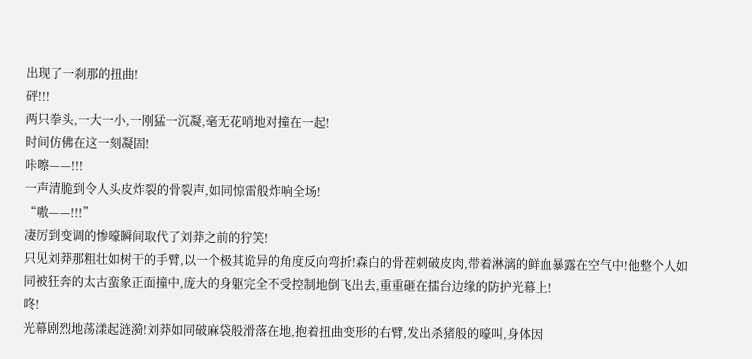出现了一刹那的扭曲!
砰!!!
两只拳头,一大一小,一刚猛一沉凝,毫无花哨地对撞在一起!
时间仿佛在这一刻凝固!
咔嚓——!!!
一声清脆到令人头皮炸裂的骨裂声,如同惊雷般炸响全场!
“嗷——!!!”
凄厉到变调的惨嚎瞬间取代了刘莽之前的狞笑!
只见刘莽那粗壮如树干的手臂,以一个极其诡异的角度反向弯折!森白的骨茬刺破皮肉,带着淋漓的鲜血暴露在空气中!他整个人如同被狂奔的太古蛮象正面撞中,庞大的身躯完全不受控制地倒飞出去,重重砸在擂台边缘的防护光幕上!
咚!
光幕剧烈地荡漾起涟漪!刘莽如同破麻袋般滑落在地,抱着扭曲变形的右臂,发出杀猪般的嚎叫,身体因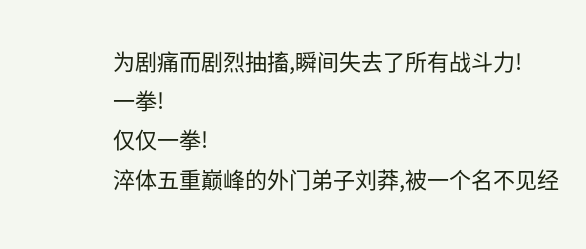为剧痛而剧烈抽搐,瞬间失去了所有战斗力!
一拳!
仅仅一拳!
淬体五重巅峰的外门弟子刘莽,被一个名不见经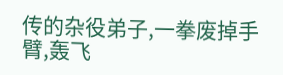传的杂役弟子,一拳废掉手臂,轰飞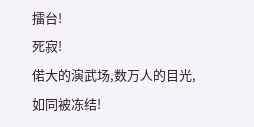擂台!
死寂!
偌大的演武场,数万人的目光,如同被冻结!